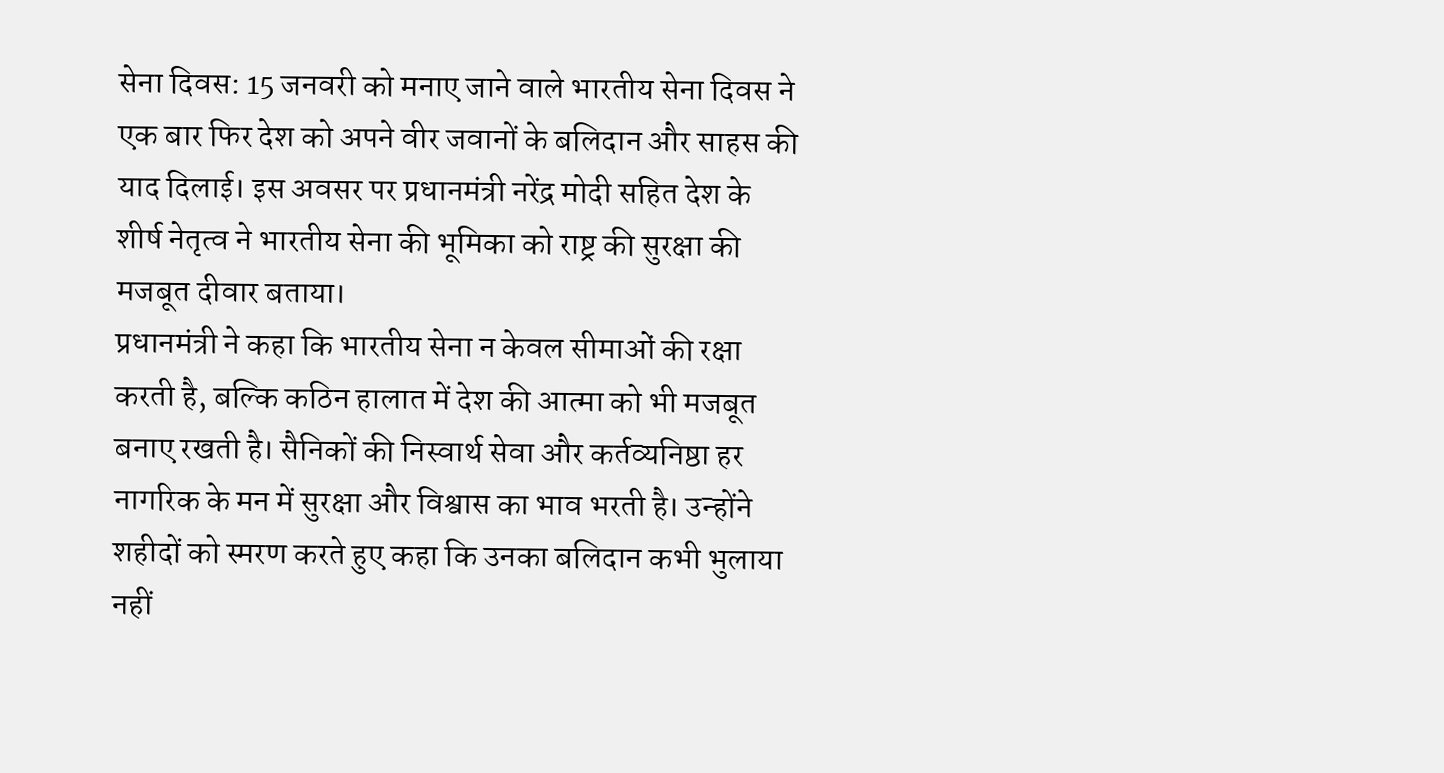सेना दिवस: 15 जनवरी को मनाए जाने वाले भारतीय सेना दिवस ने एक बार फिर देश को अपने वीर जवानों के बलिदान और साहस की याद दिलाई। इस अवसर पर प्रधानमंत्री नरेंद्र मोदी सहित देश के शीर्ष नेतृत्व ने भारतीय सेना की भूमिका को राष्ट्र की सुरक्षा की मजबूत दीवार बताया।
प्रधानमंत्री ने कहा कि भारतीय सेना न केवल सीमाओं की रक्षा करती है, बल्कि कठिन हालात में देश की आत्मा को भी मजबूत बनाए रखती है। सैनिकों की निस्वार्थ सेवा और कर्तव्यनिष्ठा हर नागरिक के मन में सुरक्षा और विश्वास का भाव भरती है। उन्होंने शहीदों को स्मरण करते हुए कहा कि उनका बलिदान कभी भुलाया नहीं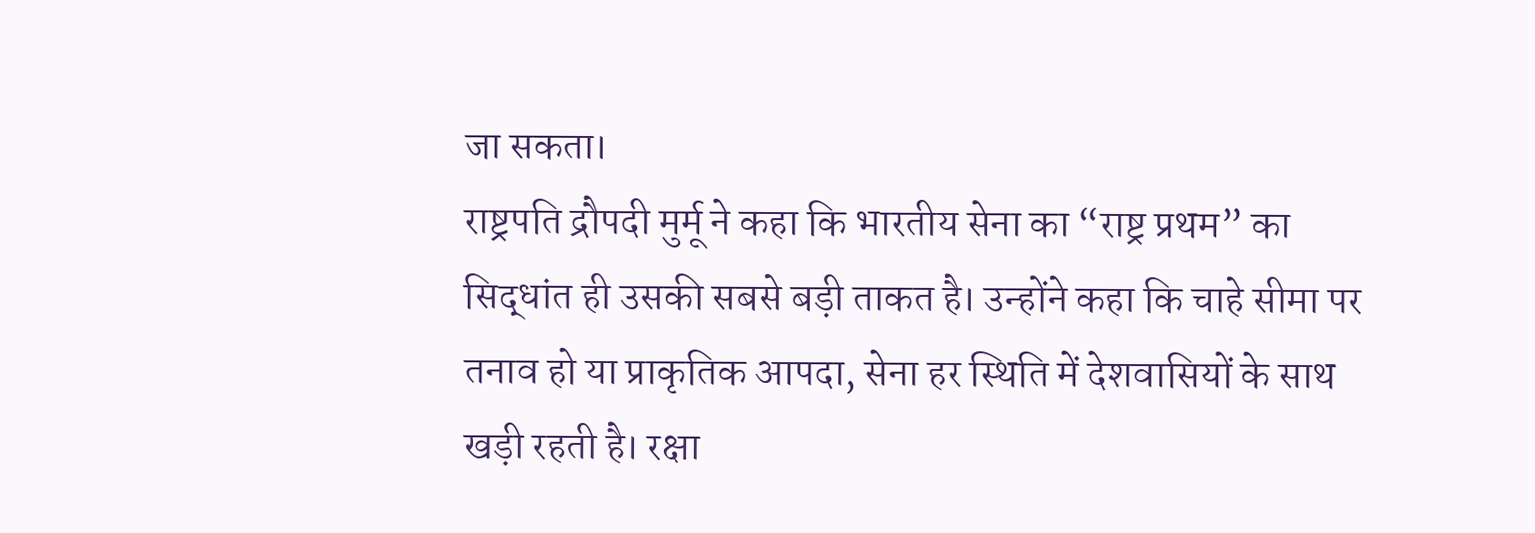जा सकता।
राष्ट्रपति द्रौपदी मुर्मू ने कहा कि भारतीय सेना का “राष्ट्र प्रथम” का सिद्धांत ही उसकी सबसे बड़ी ताकत है। उन्होंने कहा कि चाहे सीमा पर तनाव हो या प्राकृतिक आपदा, सेना हर स्थिति में देशवासियों के साथ खड़ी रहती है। रक्षा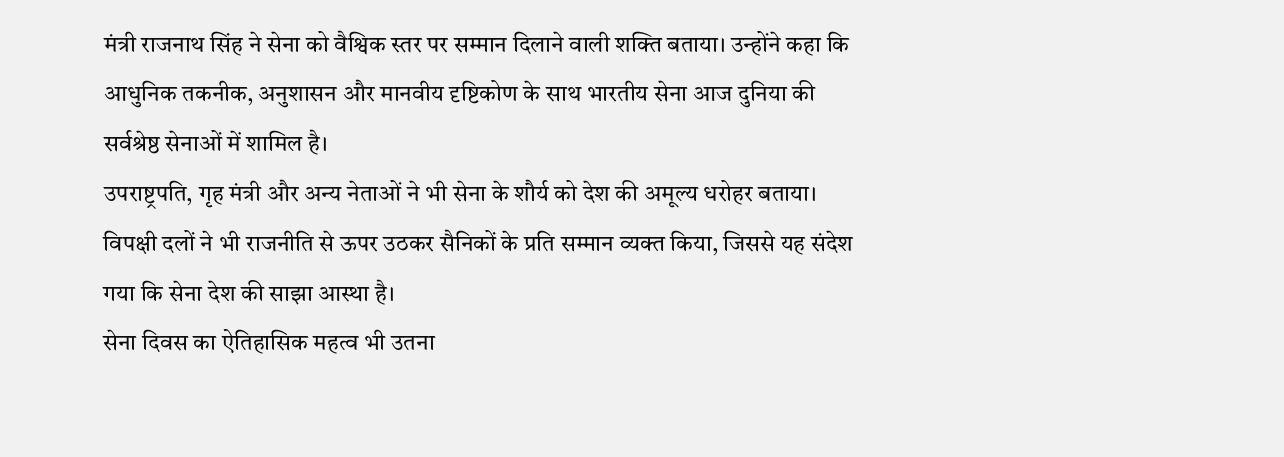मंत्री राजनाथ सिंह ने सेना को वैश्विक स्तर पर सम्मान दिलाने वाली शक्ति बताया। उन्होंने कहा कि आधुनिक तकनीक, अनुशासन और मानवीय दृष्टिकोण के साथ भारतीय सेना आज दुनिया की सर्वश्रेष्ठ सेनाओं में शामिल है।
उपराष्ट्रपति, गृह मंत्री और अन्य नेताओं ने भी सेना के शौर्य को देश की अमूल्य धरोहर बताया। विपक्षी दलों ने भी राजनीति से ऊपर उठकर सैनिकों के प्रति सम्मान व्यक्त किया, जिससे यह संदेश गया कि सेना देश की साझा आस्था है।
सेना दिवस का ऐतिहासिक महत्व भी उतना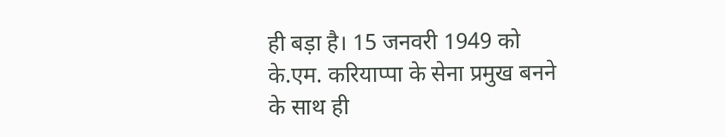ही बड़ा है। 15 जनवरी 1949 को के.एम. करियाप्पा के सेना प्रमुख बनने के साथ ही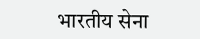भारतीय सेना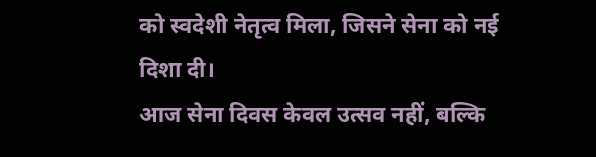को स्वदेशी नेतृत्व मिला, जिसने सेना को नई दिशा दी।
आज सेना दिवस केवल उत्सव नहीं, बल्कि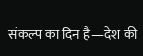संकल्प का दिन है—देश की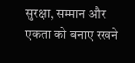सुरक्षा, सम्मान और एकता को बनाए रखने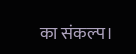का संकल्प।